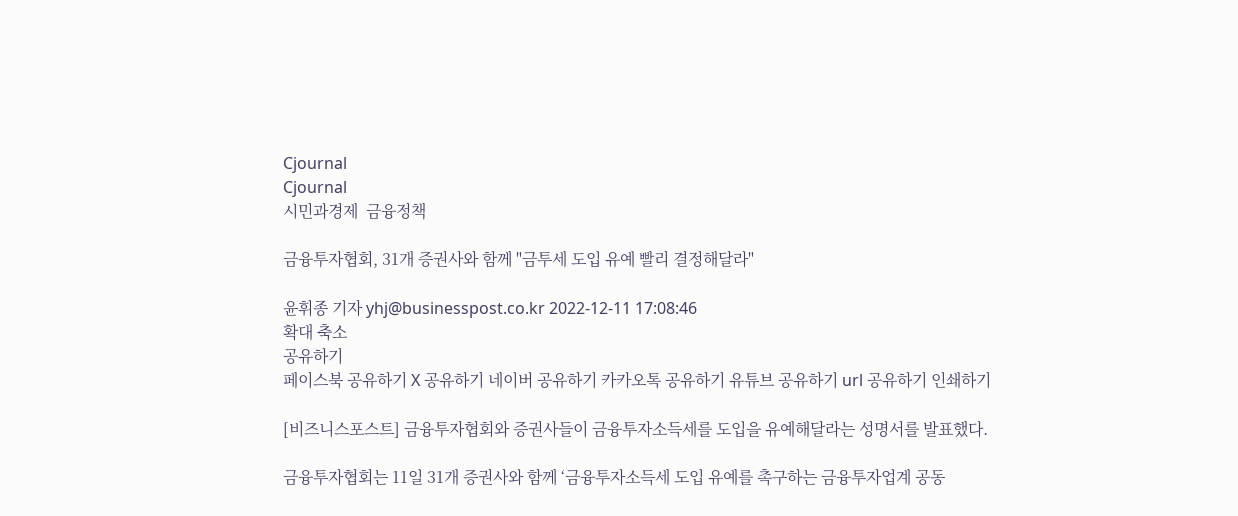Cjournal
Cjournal
시민과경제  금융정책

금융투자협회, 31개 증권사와 함께 "금투세 도입 유예 빨리 결정해달라"

윤휘종 기자 yhj@businesspost.co.kr 2022-12-11 17:08:46
확대 축소
공유하기
페이스북 공유하기 X 공유하기 네이버 공유하기 카카오톡 공유하기 유튜브 공유하기 url 공유하기 인쇄하기

[비즈니스포스트] 금융투자협회와 증권사들이 금융투자소득세를 도입을 유예해달라는 성명서를 발표했다.

금융투자협회는 11일 31개 증권사와 함께 ‘금융투자소득세 도입 유예를 촉구하는 금융투자업계 공동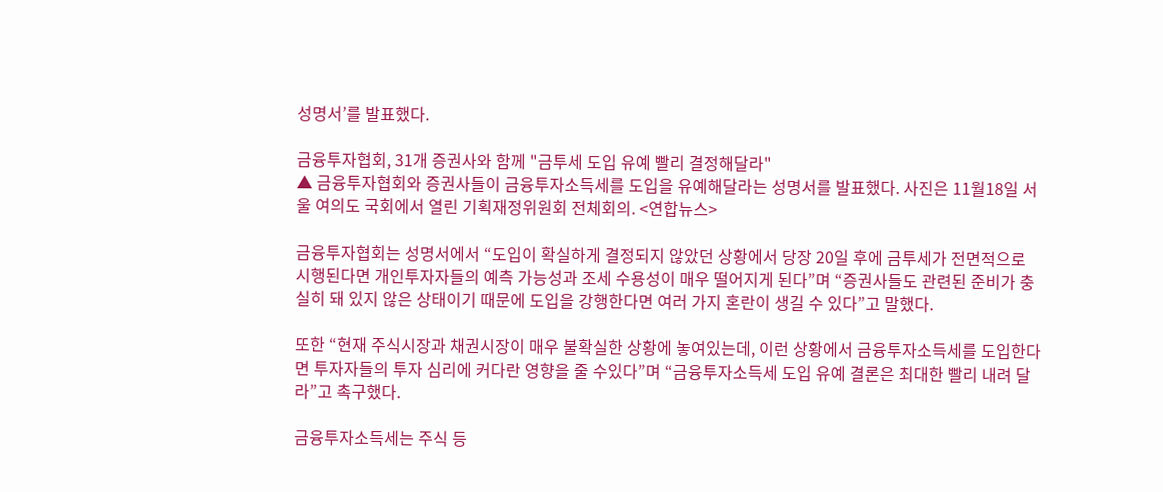성명서’를 발표했다.

금융투자협회, 31개 증권사와 함께 "금투세 도입 유예 빨리 결정해달라"
▲ 금융투자협회와 증권사들이 금융투자소득세를 도입을 유예해달라는 성명서를 발표했다. 사진은 11월18일 서울 여의도 국회에서 열린 기획재정위원회 전체회의. <연합뉴스>

금융투자협회는 성명서에서 “도입이 확실하게 결정되지 않았던 상황에서 당장 20일 후에 금투세가 전면적으로 시행된다면 개인투자자들의 예측 가능성과 조세 수용성이 매우 떨어지게 된다”며 “증권사들도 관련된 준비가 충실히 돼 있지 않은 상태이기 때문에 도입을 강행한다면 여러 가지 혼란이 생길 수 있다”고 말했다.

또한 “현재 주식시장과 채권시장이 매우 불확실한 상황에 놓여있는데, 이런 상황에서 금융투자소득세를 도입한다면 투자자들의 투자 심리에 커다란 영향을 줄 수있다”며 “금융투자소득세 도입 유예 결론은 최대한 빨리 내려 달라”고 촉구했다.

금융투자소득세는 주식 등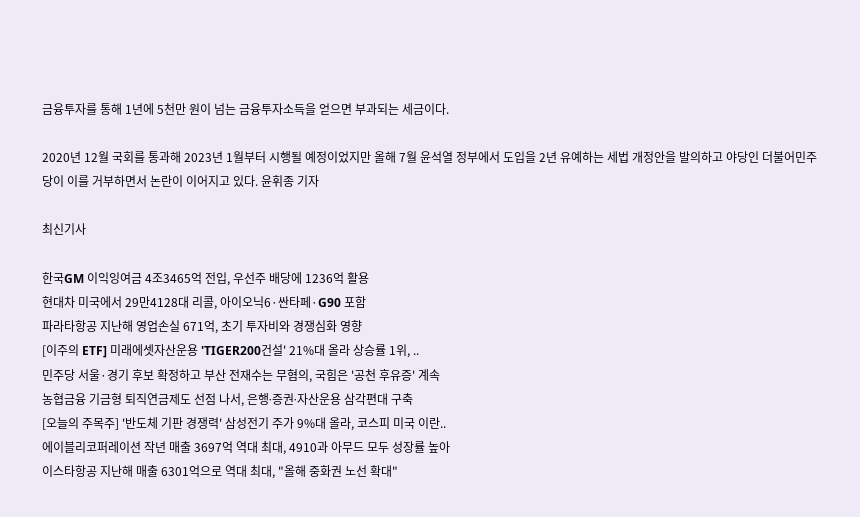금융투자를 통해 1년에 5천만 원이 넘는 금융투자소득을 얻으면 부과되는 세금이다.

2020년 12월 국회를 통과해 2023년 1월부터 시행될 예정이었지만 올해 7월 윤석열 정부에서 도입을 2년 유예하는 세법 개정안을 발의하고 야당인 더불어민주당이 이를 거부하면서 논란이 이어지고 있다. 윤휘종 기자

최신기사

한국GM 이익잉여금 4조3465억 전입, 우선주 배당에 1236억 활용
현대차 미국에서 29만4128대 리콜, 아이오닉6·싼타페·G90 포함
파라타항공 지난해 영업손실 671억, 초기 투자비와 경쟁심화 영향
[이주의 ETF] 미래에셋자산운용 'TIGER200건설' 21%대 올라 상승률 1위, ..
민주당 서울·경기 후보 확정하고 부산 전재수는 무혐의, 국힘은 '공천 후유증' 계속
농협금융 기금형 퇴직연금제도 선점 나서, 은행ᐧ증권ᐧ자산운용 삼각편대 구축
[오늘의 주목주] '반도체 기판 경쟁력' 삼성전기 주가 9%대 올라, 코스피 미국 이란..
에이블리코퍼레이션 작년 매출 3697억 역대 최대, 4910과 아무드 모두 성장률 높아
이스타항공 지난해 매출 6301억으로 역대 최대, "올해 중화권 노선 확대"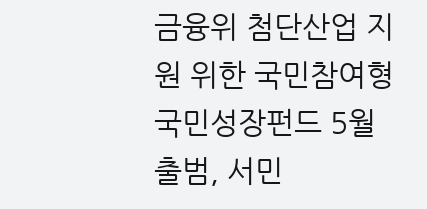금융위 첨단산업 지원 위한 국민참여형 국민성장펀드 5월 출범, 서민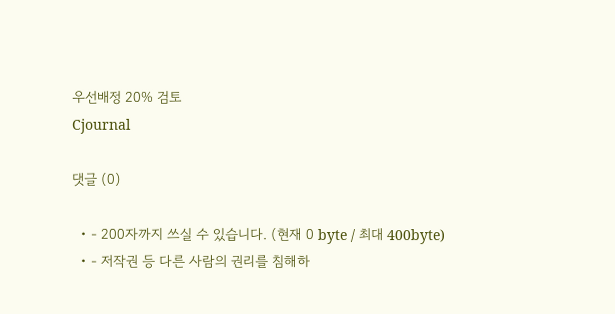우선배정 20% 검토
Cjournal

댓글 (0)

  • - 200자까지 쓰실 수 있습니다. (현재 0 byte / 최대 400byte)
  • - 저작권 등 다른 사람의 권리를 침해하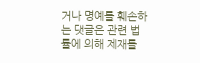거나 명예를 훼손하는 댓글은 관련 법률에 의해 제재를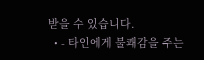받을 수 있습니다.
  • - 타인에게 불쾌감을 주는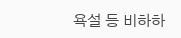욕설 등 비하하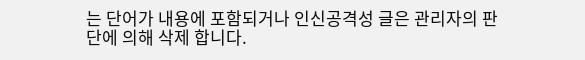는 단어가 내용에 포함되거나 인신공격성 글은 관리자의 판단에 의해 삭제 합니다.